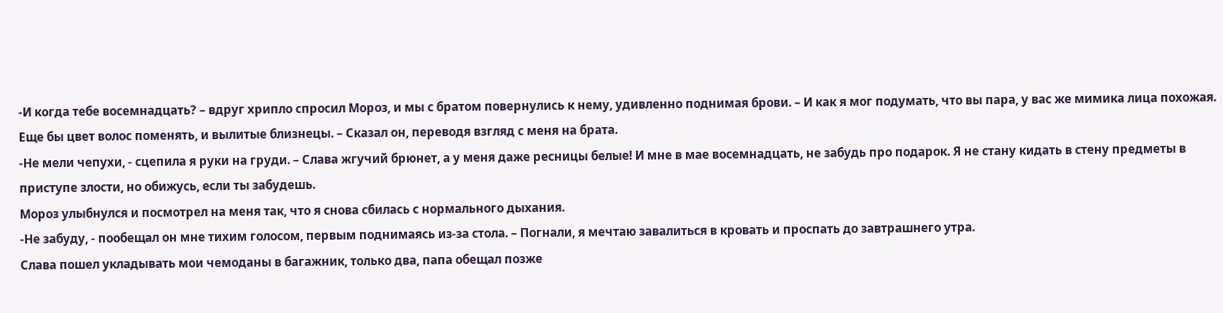-И когда тебе восемнадцать? – вдруг хрипло спросил Мороз, и мы с братом повернулись к нему, удивленно поднимая брови. – И как я мог подумать, что вы пара, у вас же мимика лица похожая. Еще бы цвет волос поменять, и вылитые близнецы. – Сказал он, переводя взгляд с меня на брата.
-Не мели чепухи, - сцепила я руки на груди. – Слава жгучий брюнет, а у меня даже ресницы белые! И мне в мае восемнадцать, не забудь про подарок. Я не стану кидать в стену предметы в приступе злости, но обижусь, если ты забудешь.
Мороз улыбнулся и посмотрел на меня так, что я снова сбилась с нормального дыхания.
-Не забуду, - пообещал он мне тихим голосом, первым поднимаясь из-за стола. – Погнали, я мечтаю завалиться в кровать и проспать до завтрашнего утра.
Слава пошел укладывать мои чемоданы в багажник, только два, папа обещал позже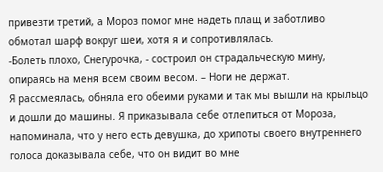привезти третий, а Мороз помог мне надеть плащ и заботливо обмотал шарф вокруг шеи, хотя я и сопротивлялась.
-Болеть плохо, Снегурочка, - состроил он страдальческую мину, опираясь на меня всем своим весом. – Ноги не держат.
Я рассмеялась, обняла его обеими руками и так мы вышли на крыльцо и дошли до машины. Я приказывала себе отлепиться от Мороза, напоминала, что у него есть девушка, до хрипоты своего внутреннего голоса доказывала себе, что он видит во мне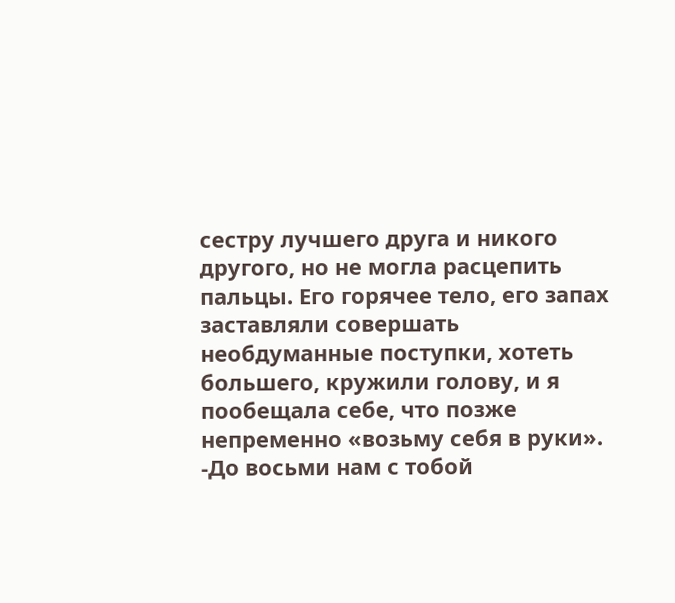сестру лучшего друга и никого другого, но не могла расцепить пальцы. Его горячее тело, его запах заставляли совершать необдуманные поступки, хотеть большего, кружили голову, и я пообещала себе, что позже непременно «возьму себя в руки».
-До восьми нам с тобой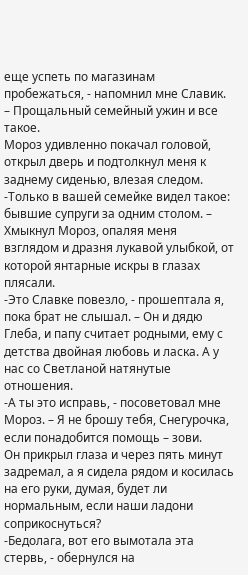еще успеть по магазинам пробежаться, - напомнил мне Славик. – Прощальный семейный ужин и все такое.
Мороз удивленно покачал головой, открыл дверь и подтолкнул меня к заднему сиденью, влезая следом.
-Только в вашей семейке видел такое: бывшие супруги за одним столом. – Хмыкнул Мороз, опаляя меня взглядом и дразня лукавой улыбкой, от которой янтарные искры в глазах плясали.
-Это Славке повезло, - прошептала я, пока брат не слышал. – Он и дядю Глеба, и папу считает родными, ему с детства двойная любовь и ласка. А у нас со Светланой натянутые отношения.
-А ты это исправь, - посоветовал мне Мороз. – Я не брошу тебя, Снегурочка, если понадобится помощь – зови.
Он прикрыл глаза и через пять минут задремал, а я сидела рядом и косилась на его руки, думая, будет ли нормальным, если наши ладони соприкоснуться?
-Бедолага, вот его вымотала эта стервь, - обернулся на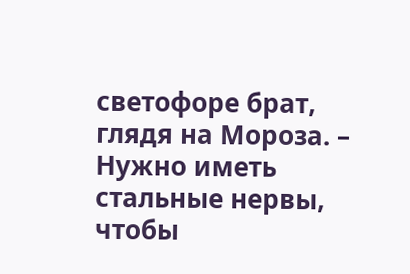светофоре брат, глядя на Мороза. – Нужно иметь стальные нервы, чтобы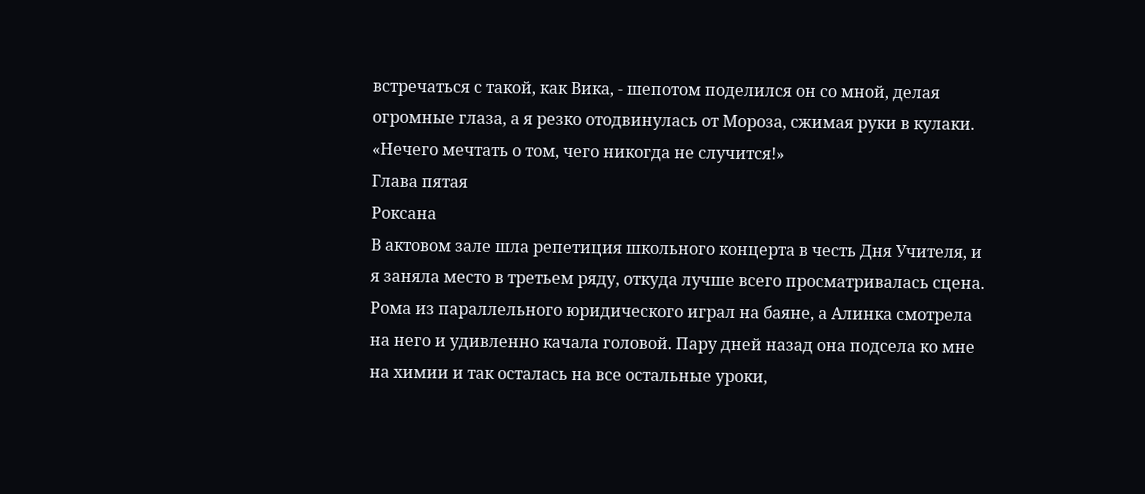встречаться с такой, как Вика, - шепотом поделился он со мной, делая огромные глаза, а я резко отодвинулась от Мороза, сжимая руки в кулаки.
«Нечего мечтать о том, чего никогда не случится!»
Глава пятая
Роксана
В актовом зале шла репетиция школьного концерта в честь Дня Учителя, и я заняла место в третьем ряду, откуда лучше всего просматривалась сцена. Рома из параллельного юридического играл на баяне, а Алинка смотрела на него и удивленно качала головой. Пару дней назад она подсела ко мне на химии и так осталась на все остальные уроки,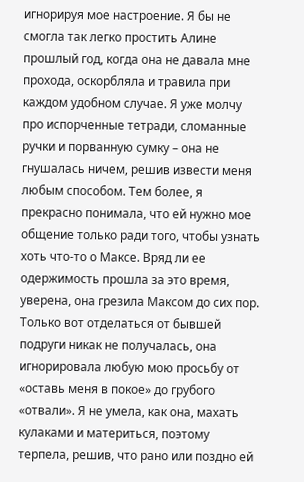игнорируя мое настроение. Я бы не смогла так легко простить Алине прошлый год, когда она не давала мне прохода, оскорбляла и травила при каждом удобном случае. Я уже молчу про испорченные тетради, сломанные ручки и порванную сумку – она не гнушалась ничем, решив извести меня любым способом. Тем более, я прекрасно понимала, что ей нужно мое общение только ради того, чтобы узнать хоть что-то о Максе. Вряд ли ее одержимость прошла за это время, уверена, она грезила Максом до сих пор. Только вот отделаться от бывшей подруги никак не получалась, она игнорировала любую мою просьбу от «оставь меня в покое» до грубого «отвали». Я не умела, как она, махать кулаками и материться, поэтому терпела, решив, что рано или поздно ей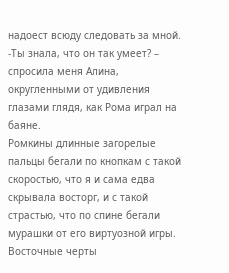надоест всюду следовать за мной.
-Ты знала, что он так умеет? – спросила меня Алина, округленными от удивления глазами глядя, как Рома играл на баяне.
Ромкины длинные загорелые пальцы бегали по кнопкам с такой скоростью, что я и сама едва скрывала восторг, и с такой страстью, что по спине бегали мурашки от его виртуозной игры. Восточные черты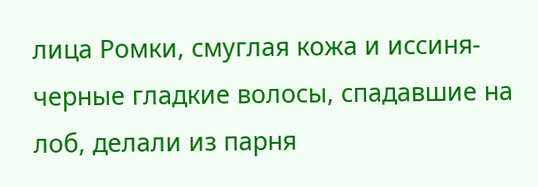лица Ромки, смуглая кожа и иссиня-черные гладкие волосы, спадавшие на лоб, делали из парня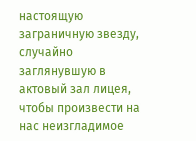настоящую заграничную звезду, случайно заглянувшую в актовый зал лицея, чтобы произвести на нас неизгладимое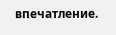впечатление.